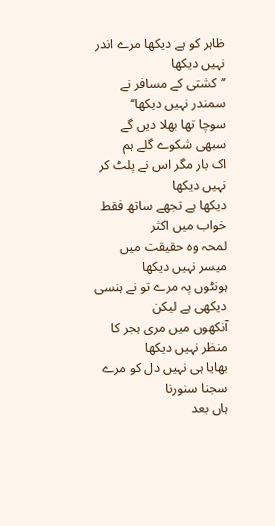ظاہر کو ہے دیکھا مرے اندر نہیں دیکھا
’’کشتی کے مسافر نے سمندر نہیں دیکھا‘‘
سوچا تھا بھلا دیں گے سبھی شکوے گلے ہم
اک بار مگر اس نے پلٹ کر نہیں دیکھا
دیکھا ہے تجھے ساتھ فقط خواب میں اکثر
لمحہ وہ حقیقت میں میسر نہیں دیکھا
ہونٹوں پہ مرے تو نے ہنسی دیکھی ہے لیکن
آنکھوں میں مری ہجر کا منظر نہیں دیکھا
بھایا ہی نہیں دل کو مرے سجنا سنورنا
ہاں بعد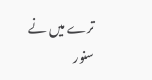ترے میں نے سنور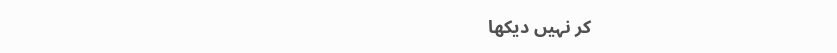کر نہیں دیکھا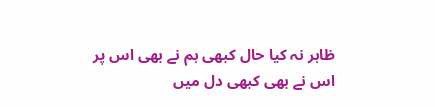ظاہر نہ کیا حال کبھی ہم نے بھی اس پر
اس نے بھی کبھی دل میں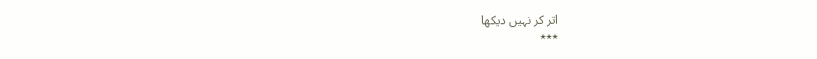اتر کر نہیں دیکھا
٭٭٭